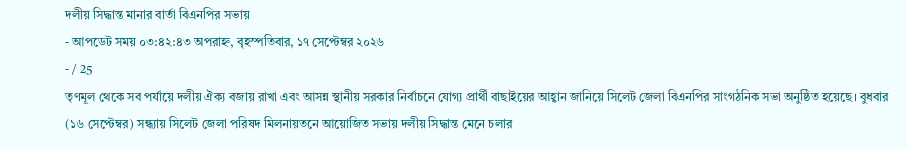দলীয় সিদ্ধান্ত মানার বার্তা বিএনপির সভায়
- আপডেট সময় ০৩:৪২:৪৩ অপরাহ্ন, বৃহস্পতিবার, ১৭ সেপ্টেম্বর ২০২৬
- / 25
তৃণমূল থেকে সব পর্যায়ে দলীয় ঐক্য বজায় রাখা এবং আসন্ন স্থানীয় সরকার নির্বাচনে যোগ্য প্রার্থী বাছাইয়ের আহ্বান জানিয়ে সিলেট জেলা বিএনপির সাংগঠনিক সভা অনুষ্ঠিত হয়েছে। বুধবার (১৬ সেপ্টেম্বর) সন্ধ্যায় সিলেট জেলা পরিষদ মিলনায়তনে আয়োজিত সভায় দলীয় সিদ্ধান্ত মেনে চলার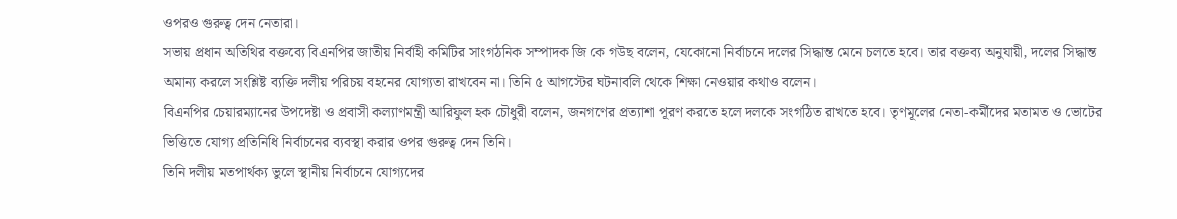ওপরও গুরুত্ব দেন নেতারা।
সভায় প্রধান অতিথির বক্তব্যে বিএনপির জাতীয় নির্বাহী কমিটির সাংগঠনিক সম্পাদক জি কে গউছ বলেন, যেকোনো নির্বাচনে দলের সিদ্ধান্ত মেনে চলতে হবে। তার বক্তব্য অনুযায়ী, দলের সিদ্ধান্ত অমান্য করলে সংশ্লিষ্ট ব্যক্তি দলীয় পরিচয় বহনের যোগ্যতা রাখবেন না। তিনি ৫ আগস্টের ঘটনাবলি থেকে শিক্ষা নেওয়ার কথাও বলেন।
বিএনপির চেয়ারম্যানের উপদেষ্টা ও প্রবাসী কল্যাণমন্ত্রী আরিফুল হক চৌধুরী বলেন, জনগণের প্রত্যাশা পূরণ করতে হলে দলকে সংগঠিত রাখতে হবে। তৃণমূলের নেতা-কর্মীদের মতামত ও ভোটের ভিত্তিতে যোগ্য প্রতিনিধি নির্বাচনের ব্যবস্থা করার ওপর গুরুত্ব দেন তিনি।
তিনি দলীয় মতপার্থক্য ভুলে স্থানীয় নির্বাচনে যোগ্যদের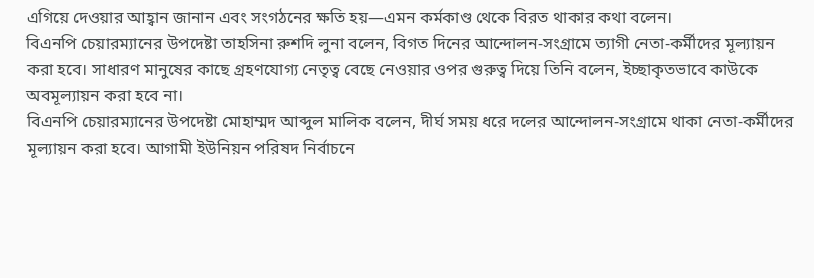এগিয়ে দেওয়ার আহ্বান জানান এবং সংগঠনের ক্ষতি হয়—এমন কর্মকাণ্ড থেকে বিরত থাকার কথা বলেন।
বিএনপি চেয়ারম্যানের উপদেষ্টা তাহসিনা রুশদি লুনা বলেন, বিগত দিনের আন্দোলন-সংগ্রামে ত্যাগী নেতা-কর্মীদের মূল্যায়ন করা হবে। সাধারণ মানুষের কাছে গ্রহণযোগ্য নেতৃত্ব বেছে নেওয়ার ওপর গুরুত্ব দিয়ে তিনি বলেন, ইচ্ছাকৃতভাবে কাউকে অবমূল্যায়ন করা হবে না।
বিএনপি চেয়ারম্যানের উপদেষ্টা মোহাম্মদ আব্দুল মালিক বলেন, দীর্ঘ সময় ধরে দলের আন্দোলন-সংগ্রামে থাকা নেতা-কর্মীদের মূল্যায়ন করা হবে। আগামী ইউনিয়ন পরিষদ নির্বাচনে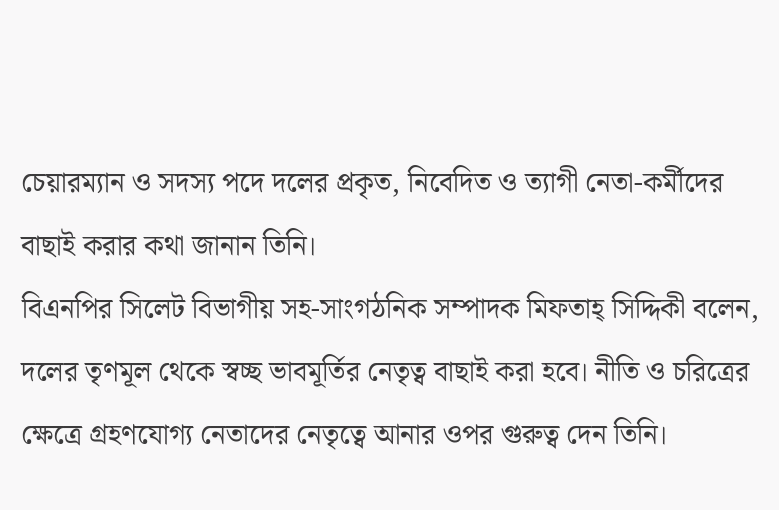চেয়ারম্যান ও সদস্য পদে দলের প্রকৃত, নিবেদিত ও ত্যাগী নেতা-কর্মীদের বাছাই করার কথা জানান তিনি।
বিএনপির সিলেট বিভাগীয় সহ-সাংগঠনিক সম্পাদক মিফতাহ্ সিদ্দিকী বলেন, দলের তৃণমূল থেকে স্বচ্ছ ভাবমূর্তির নেতৃত্ব বাছাই করা হবে। নীতি ও চরিত্রের ক্ষেত্রে গ্রহণযোগ্য নেতাদের নেতৃত্বে আনার ওপর গুরুত্ব দেন তিনি।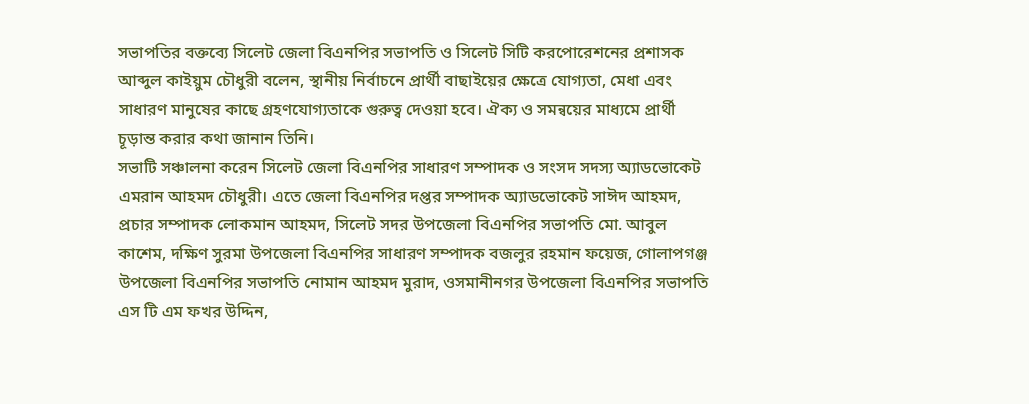সভাপতির বক্তব্যে সিলেট জেলা বিএনপির সভাপতি ও সিলেট সিটি করপোরেশনের প্রশাসক আব্দুল কাইয়ুম চৌধুরী বলেন, স্থানীয় নির্বাচনে প্রার্থী বাছাইয়ের ক্ষেত্রে যোগ্যতা, মেধা এবং সাধারণ মানুষের কাছে গ্রহণযোগ্যতাকে গুরুত্ব দেওয়া হবে। ঐক্য ও সমন্বয়ের মাধ্যমে প্রার্থী চূড়ান্ত করার কথা জানান তিনি।
সভাটি সঞ্চালনা করেন সিলেট জেলা বিএনপির সাধারণ সম্পাদক ও সংসদ সদস্য অ্যাডভোকেট এমরান আহমদ চৌধুরী। এতে জেলা বিএনপির দপ্তর সম্পাদক অ্যাডভোকেট সাঈদ আহমদ, প্রচার সম্পাদক লোকমান আহমদ, সিলেট সদর উপজেলা বিএনপির সভাপতি মো. আবুল কাশেম, দক্ষিণ সুরমা উপজেলা বিএনপির সাধারণ সম্পাদক বজলুর রহমান ফয়েজ, গোলাপগঞ্জ উপজেলা বিএনপির সভাপতি নোমান আহমদ মুরাদ, ওসমানীনগর উপজেলা বিএনপির সভাপতি এস টি এম ফখর উদ্দিন,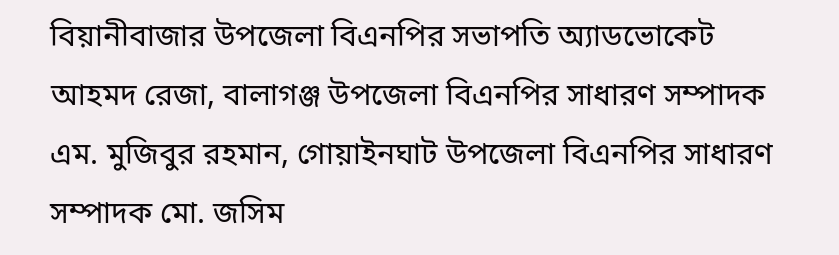বিয়ানীবাজার উপজেলা বিএনপির সভাপতি অ্যাডভোকেট আহমদ রেজা, বালাগঞ্জ উপজেলা বিএনপির সাধারণ সম্পাদক এম. মুজিবুর রহমান, গোয়াইনঘাট উপজেলা বিএনপির সাধারণ সম্পাদক মো. জসিম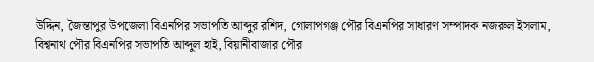উদ্দিন, জৈন্তাপুর উপজেলা বিএনপির সভাপতি আব্দুর রশিদ, গোলাপগঞ্জ পৌর বিএনপির সাধারণ সম্পাদক নজরুল ইসলাম, বিশ্বনাথ পৌর বিএনপির সভাপতি আব্দুল হাই, বিয়ানীবাজার পৌর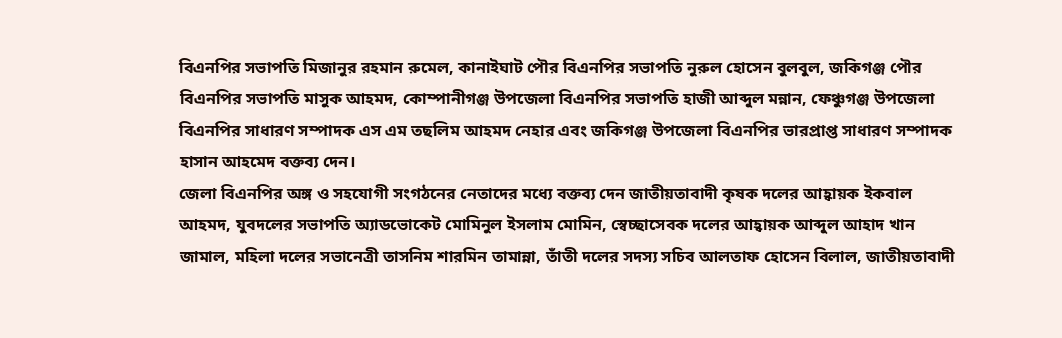বিএনপির সভাপতি মিজানুর রহমান রুমেল, কানাইঘাট পৌর বিএনপির সভাপতি নুরুল হোসেন বুলবুল, জকিগঞ্জ পৌর বিএনপির সভাপতি মাসুক আহমদ, কোম্পানীগঞ্জ উপজেলা বিএনপির সভাপতি হাজী আব্দুল মন্নান, ফেঞ্চুগঞ্জ উপজেলা বিএনপির সাধারণ সম্পাদক এস এম তছলিম আহমদ নেহার এবং জকিগঞ্জ উপজেলা বিএনপির ভারপ্রাপ্ত সাধারণ সম্পাদক হাসান আহমেদ বক্তব্য দেন।
জেলা বিএনপির অঙ্গ ও সহযোগী সংগঠনের নেতাদের মধ্যে বক্তব্য দেন জাতীয়তাবাদী কৃষক দলের আহ্বায়ক ইকবাল আহমদ, যুবদলের সভাপতি অ্যাডভোকেট মোমিনুল ইসলাম মোমিন, স্বেচ্ছাসেবক দলের আহ্বায়ক আব্দুল আহাদ খান জামাল, মহিলা দলের সভানেত্রী তাসনিম শারমিন তামান্না, তাঁতী দলের সদস্য সচিব আলতাফ হোসেন বিলাল, জাতীয়তাবাদী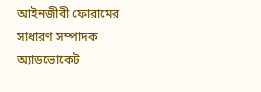আইনজীবী ফোরামের সাধারণ সম্পাদক অ্যাডভোকেট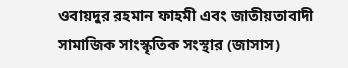ওবায়দুর রহমান ফাহমী এবং জাতীয়তাবাদী সামাজিক সাংস্কৃতিক সংস্থার (জাসাস)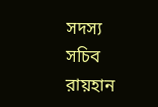সদস্য সচিব রায়হান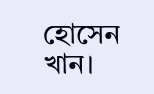হোসেন খান।